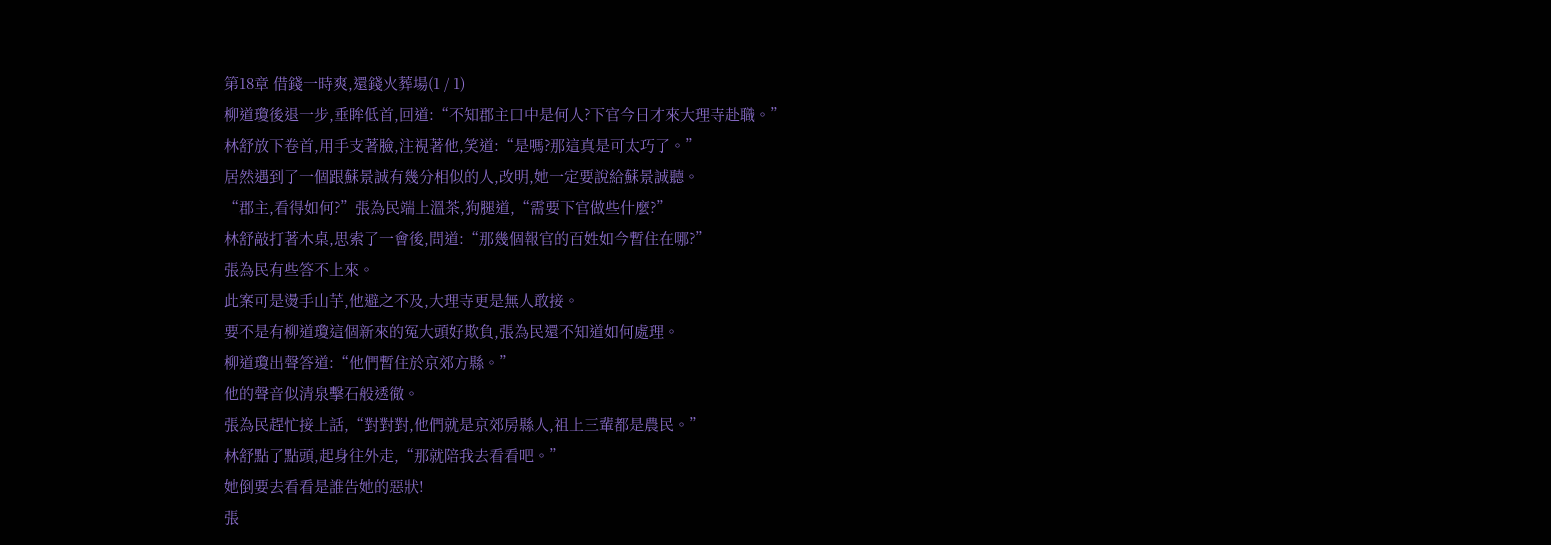第18章 借錢一時爽,還錢火葬場(1 / 1)
柳道瓊後退一步,垂眸低首,回道:“不知郡主口中是何人?下官今日才來大理寺赴職。”
林舒放下卷首,用手支著臉,注視著他,笑道:“是嗎?那這真是可太巧了。”
居然遇到了一個跟蘇景誠有幾分相似的人,改明,她一定要說給蘇景誠聽。
“郡主,看得如何?”張為民端上溫茶,狗腿道,“需要下官做些什麼?”
林舒敲打著木桌,思索了一會後,問道:“那幾個報官的百姓如今暫住在哪?”
張為民有些答不上來。
此案可是燙手山芋,他避之不及,大理寺更是無人敢接。
要不是有柳道瓊這個新來的冤大頭好欺負,張為民還不知道如何處理。
柳道瓊出聲答道:“他們暫住於京郊方縣。”
他的聲音似清泉擊石般透徹。
張為民趕忙接上話,“對對對,他們就是京郊房縣人,祖上三輩都是農民。”
林舒點了點頭,起身往外走,“那就陪我去看看吧。”
她倒要去看看是誰告她的惡狀!
張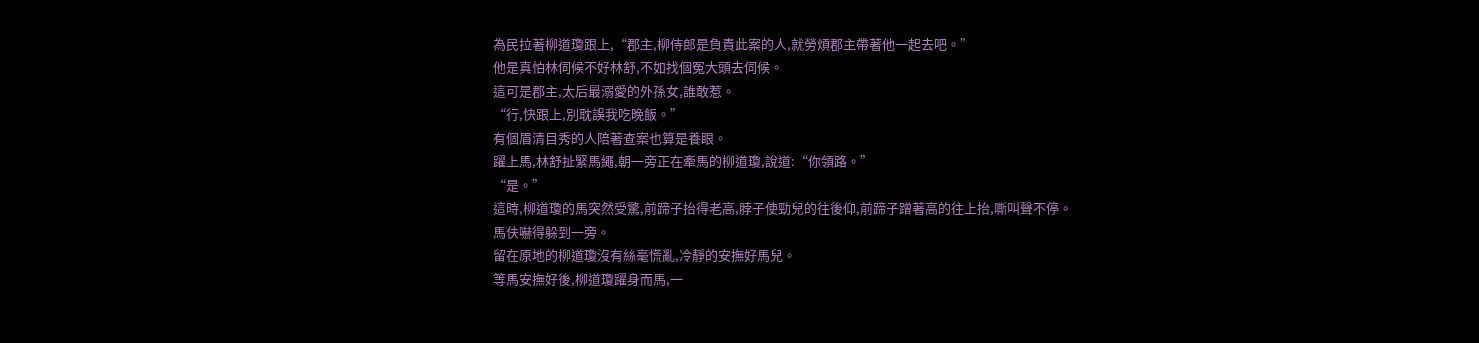為民拉著柳道瓊跟上,“郡主,柳侍郎是負責此案的人,就勞煩郡主帶著他一起去吧。”
他是真怕林伺候不好林舒,不如找個冤大頭去伺候。
這可是郡主,太后最溺愛的外孫女,誰敢惹。
“行,快跟上,別耽誤我吃晚飯。”
有個眉清目秀的人陪著查案也算是養眼。
躍上馬,林舒扯緊馬繩,朝一旁正在牽馬的柳道瓊,說道:“你領路。”
“是。”
這時,柳道瓊的馬突然受驚,前蹄子抬得老高,脖子使勁兒的往後仰,前蹄子蹭著高的往上抬,嘶叫聲不停。
馬伕嚇得躲到一旁。
留在原地的柳道瓊沒有絲毫慌亂,冷靜的安撫好馬兒。
等馬安撫好後,柳道瓊躍身而馬,一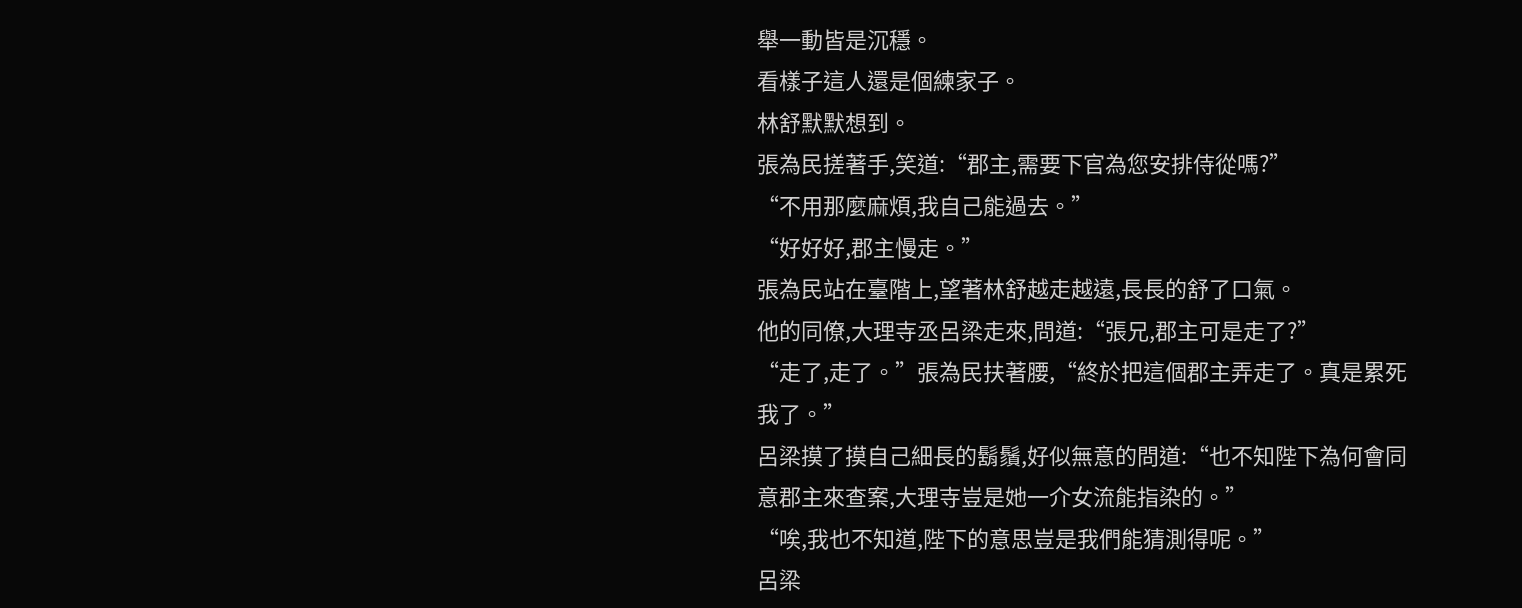舉一動皆是沉穩。
看樣子這人還是個練家子。
林舒默默想到。
張為民搓著手,笑道:“郡主,需要下官為您安排侍從嗎?”
“不用那麼麻煩,我自己能過去。”
“好好好,郡主慢走。”
張為民站在臺階上,望著林舒越走越遠,長長的舒了口氣。
他的同僚,大理寺丞呂梁走來,問道:“張兄,郡主可是走了?”
“走了,走了。”張為民扶著腰,“終於把這個郡主弄走了。真是累死我了。”
呂梁摸了摸自己細長的鬍鬚,好似無意的問道:“也不知陛下為何會同意郡主來查案,大理寺豈是她一介女流能指染的。”
“唉,我也不知道,陛下的意思豈是我們能猜測得呢。”
呂梁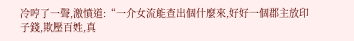冷哼了一聲,激憤道:“一介女流能查出個什麼來,好好一個郡主放印子錢,欺壓百姓,真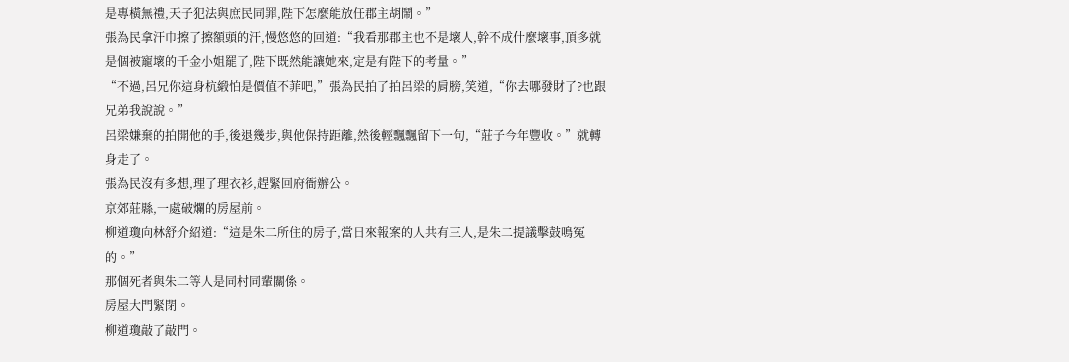是專橫無禮,天子犯法與庶民同罪,陛下怎麼能放任郡主胡鬧。”
張為民拿汗巾擦了擦額頭的汗,慢悠悠的回道:“我看那郡主也不是壞人,幹不成什麼壞事,頂多就是個被寵壞的千金小姐罷了,陛下既然能讓她來,定是有陛下的考量。”
“不過,呂兄你這身杭緞怕是價值不菲吧,”張為民拍了拍呂梁的肩膀,笑道,“你去哪發財了?也跟兄弟我說說。”
呂梁嫌棄的拍開他的手,後退幾步,與他保持距離,然後輕飄飄留下一句,“莊子今年豐收。”就轉身走了。
張為民沒有多想,理了理衣衫,趕緊回府衙辦公。
京郊莊縣,一處破爛的房屋前。
柳道瓊向林舒介紹道:“這是朱二所住的房子,當日來報案的人共有三人,是朱二提議擊鼓鳴冤的。”
那個死者與朱二等人是同村同輩關係。
房屋大門緊閉。
柳道瓊敲了敲門。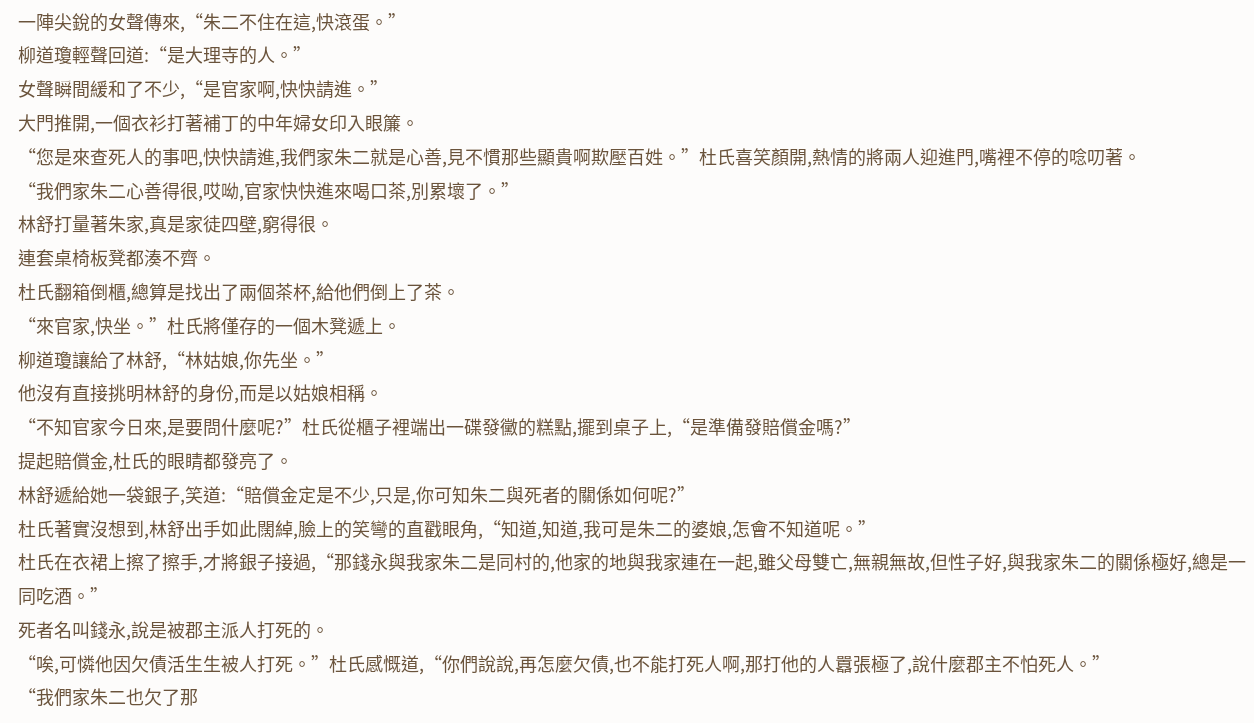一陣尖銳的女聲傳來,“朱二不住在這,快滾蛋。”
柳道瓊輕聲回道:“是大理寺的人。”
女聲瞬間緩和了不少,“是官家啊,快快請進。”
大門推開,一個衣衫打著補丁的中年婦女印入眼簾。
“您是來查死人的事吧,快快請進,我們家朱二就是心善,見不慣那些顯貴啊欺壓百姓。”杜氏喜笑顏開,熱情的將兩人迎進門,嘴裡不停的唸叨著。
“我們家朱二心善得很,哎呦,官家快快進來喝口茶,別累壞了。”
林舒打量著朱家,真是家徒四壁,窮得很。
連套桌椅板凳都湊不齊。
杜氏翻箱倒櫃,總算是找出了兩個茶杯,給他們倒上了茶。
“來官家,快坐。”杜氏將僅存的一個木凳遞上。
柳道瓊讓給了林舒,“林姑娘,你先坐。”
他沒有直接挑明林舒的身份,而是以姑娘相稱。
“不知官家今日來,是要問什麼呢?”杜氏從櫃子裡端出一碟發黴的糕點,擺到桌子上,“是準備發賠償金嗎?”
提起賠償金,杜氏的眼睛都發亮了。
林舒遞給她一袋銀子,笑道:“賠償金定是不少,只是,你可知朱二與死者的關係如何呢?”
杜氏著實沒想到,林舒出手如此闊綽,臉上的笑彎的直戳眼角,“知道,知道,我可是朱二的婆娘,怎會不知道呢。”
杜氏在衣裙上擦了擦手,才將銀子接過,“那錢永與我家朱二是同村的,他家的地與我家連在一起,雖父母雙亡,無親無故,但性子好,與我家朱二的關係極好,總是一同吃酒。”
死者名叫錢永,說是被郡主派人打死的。
“唉,可憐他因欠債活生生被人打死。”杜氏感慨道,“你們說說,再怎麼欠債,也不能打死人啊,那打他的人囂張極了,說什麼郡主不怕死人。”
“我們家朱二也欠了那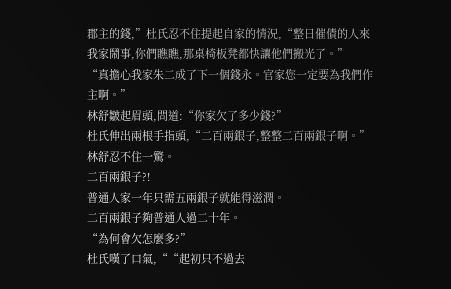郡主的錢,”杜氏忍不住提起自家的情況,“整日催債的人來我家鬧事,你們瞧瞧,那桌椅板凳都快讓他們搬光了。”
“真擔心我家朱二成了下一個錢永。官家您一定要為我們作主啊。”
林舒皺起眉頭,問道:“你家欠了多少錢?”
杜氏伸出兩根手指頭,“二百兩銀子,整整二百兩銀子啊。”
林舒忍不住一驚。
二百兩銀子?!
普通人家一年只需五兩銀子就能得滋潤。
二百兩銀子夠普通人過二十年。
“為何會欠怎麼多?”
杜氏嘆了口氣,““起初只不過去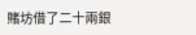賭坊借了二十兩銀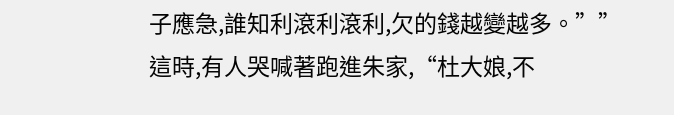子應急,誰知利滾利滾利,欠的錢越變越多。””
這時,有人哭喊著跑進朱家,“杜大娘,不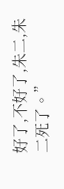好了,不好了,朱二,朱二死了。”